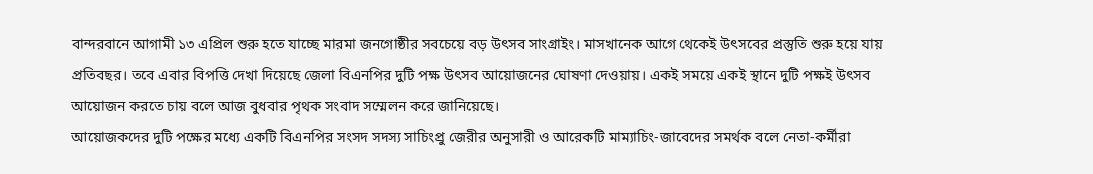বান্দরবানে আগামী ১৩ এপ্রিল শুরু হতে যাচ্ছে মারমা জনগোষ্ঠীর সবচেয়ে বড় উৎসব সাংগ্রাইং। মাসখানেক আগে থেকেই উৎসবের প্রস্তুতি শুরু হয়ে যায় প্রতিবছর। তবে এবার বিপত্তি দেখা দিয়েছে জেলা বিএনপির দুটি পক্ষ উৎসব আয়োজনের ঘোষণা দেওয়ায়। একই সময়ে একই স্থানে দুটি পক্ষই উৎসব আয়োজন করতে চায় বলে আজ বুধবার পৃথক সংবাদ সম্মেলন করে জানিয়েছে।
আয়োজকদের দুটি পক্ষের মধ্যে একটি বিএনপির সংসদ সদস্য সাচিংপ্রু জেরীর অনুসারী ও আরেকটি মাম্যাচিং-জাবেদের সমর্থক বলে নেতা-কর্মীরা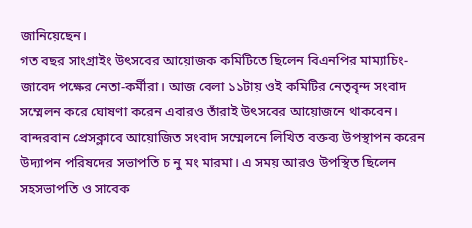জানিয়েছেন।
গত বছর সাংগ্রাইং উৎসবের আয়োজক কমিটিতে ছিলেন বিএনপির মাম্যাচিং-জাবেদ পক্ষের নেতা-কর্মীরা। আজ বেলা ১১টায় ওই কমিটির নেতৃবৃন্দ সংবাদ সম্মেলন করে ঘোষণা করেন এবারও তাঁরাই উৎসবের আয়োজনে থাকবেন। বান্দরবান প্রেসক্লাবে আয়োজিত সংবাদ সম্মেলনে লিখিত বক্তব্য উপস্থাপন করেন উদ্যাপন পরিষদের সভাপতি চ নু মং মারমা। এ সময় আরও উপস্থিত ছিলেন সহসভাপতি ও সাবেক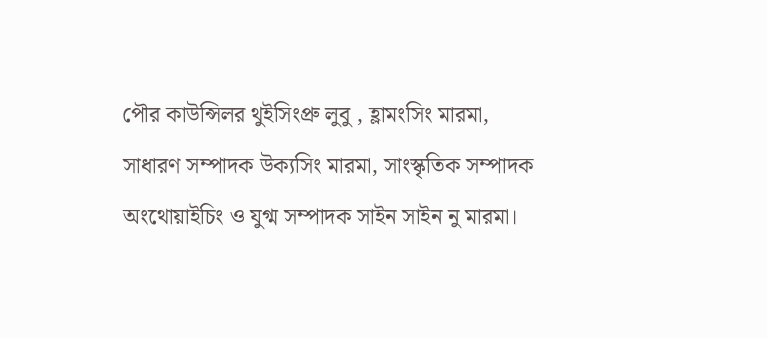পৌর কাউন্সিলর থুইসিংপ্রু লুবু , হ্লামংসিং মারমা, সাধারণ সম্পাদক উক্যসিং মারমা, সাংস্কৃতিক সম্পাদক অংথোয়াইচিং ও যুগ্ম সম্পাদক সাইন সাইন নু মারমা।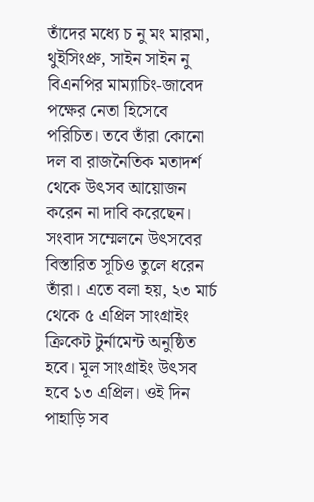তাঁদের মধ্যে চ নু মং মারমা, থুইসিংপ্রু, সাইন সাইন নু বিএনপির মাম্যাচিং-জাবেদ পক্ষের নেতা হিসেবে পরিচিত। তবে তাঁরা কোনো দল বা রাজনৈতিক মতাদর্শ থেকে উৎসব আয়োজন করেন না দাবি করেছেন।
সংবাদ সম্মেলনে উৎসবের বিস্তারিত সূচিও তুলে ধরেন তাঁরা। এতে বলা হয়, ২৩ মার্চ থেকে ৫ এপ্রিল সাংগ্রাইং ক্রিকেট টুর্নামেন্ট অনুষ্ঠিত হবে। মূল সাংগ্রাইং উৎসব হবে ১৩ এপ্রিল। ওই দিন পাহাড়ি সব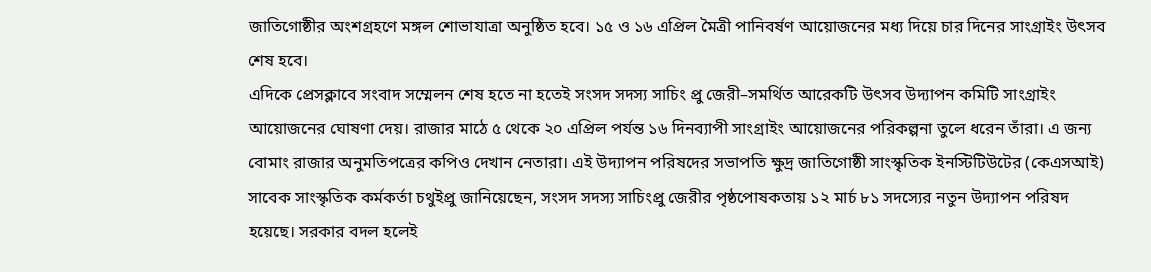জাতিগোষ্ঠীর অংশগ্রহণে মঙ্গল শোভাযাত্রা অনুষ্ঠিত হবে। ১৫ ও ১৬ এপ্রিল মৈত্রী পানিবর্ষণ আয়োজনের মধ্য দিয়ে চার দিনের সাংগ্রাইং উৎসব শেষ হবে।
এদিকে প্রেসক্লাবে সংবাদ সম্মেলন শেষ হতে না হতেই সংসদ সদস্য সাচিং প্রু জেরী–সমর্থিত আরেকটি উৎসব উদ্যাপন কমিটি সাংগ্রাইং আয়োজনের ঘোষণা দেয়। রাজার মাঠে ৫ থেকে ২০ এপ্রিল পর্যন্ত ১৬ দিনব্যাপী সাংগ্রাইং আয়োজনের পরিকল্পনা তুলে ধরেন তাঁরা। এ জন্য বোমাং রাজার অনুমতিপত্রের কপিও দেখান নেতারা। এই উদ্যাপন পরিষদের সভাপতি ক্ষুদ্র জাতিগোষ্ঠী সাংস্কৃতিক ইনস্টিটিউটের (কেএসআই) সাবেক সাংস্কৃতিক কর্মকর্তা চথুইপ্রু জানিয়েছেন, সংসদ সদস্য সাচিংপ্রু জেরীর পৃষ্ঠপোষকতায় ১২ মার্চ ৮১ সদস্যের নতুন উদ্যাপন পরিষদ হয়েছে। সরকার বদল হলেই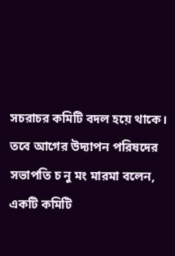সচরাচর কমিটি বদল হয়ে থাকে।
তবে আগের উদ্যাপন পরিষদের সভাপতি চ নু মং মারমা বলেন, একটি কমিটি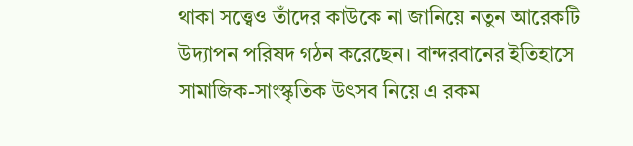থাকা সত্ত্বেও তাঁদের কাউকে না জানিয়ে নতুন আরেকটি উদ্যাপন পরিষদ গঠন করেছেন। বান্দরবানের ইতিহাসে সামাজিক-সাংস্কৃতিক উৎসব নিয়ে এ রকম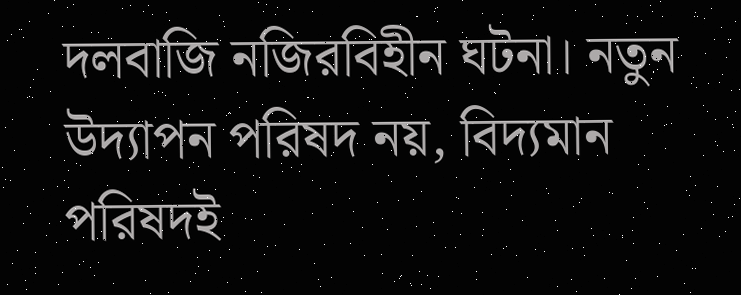দলবাজি নজিরবিহীন ঘটনা। নতুন উদ্যাপন পরিষদ নয়, বিদ্যমান পরিষদই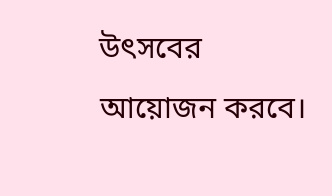উৎসবের আয়োজন করবে।